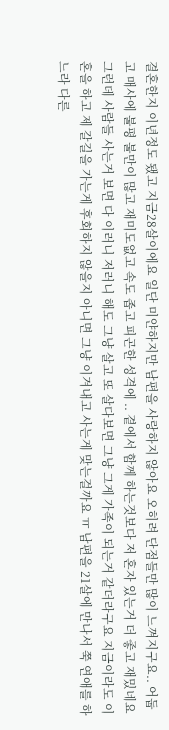결혼한지 이년정도 됐고 지금28살이에요 일단 미얀하지만 남편을 사랑하지 않아요 오히려 단점들만 많이 느껴지구요.. 어둡고 매사에 불평 불만이 많고 재미도없고 속도 좁고 피곤한 성격에 .. 곁에서 함께 하는것보다 저 혼자 있는거 더 좋고 재밌네요
그런데 사람들 사는거 보면 다 이러니 저러니 해도 그냥 살고 또 살다보면 그냥 그게 가족이 되는거 같더라구요 지금이라도 이혼을 하고 제 갈길을 가는게 후회하지 않을지 아니면 그냥 이겨내고 사는게 맞는걸까요 ㅠ 남편을 21살에 만나서 쭉 연애를 하느라 다른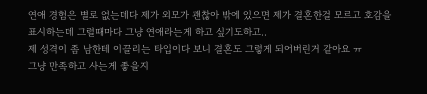연애 경험은 별로 없는데다 제가 외모가 괜찮아 밖에 있으면 제가 결혼한걸 모르고 호감을 표시하는데 그럴때마다 그냥 연애라는게 하고 싶기도하고..
제 성격이 좀 남한테 이끌리는 타입이다 보니 결혼도 그렇게 되어버린거 같아요 ㅠ
그냥 만족하고 사는게 좋을지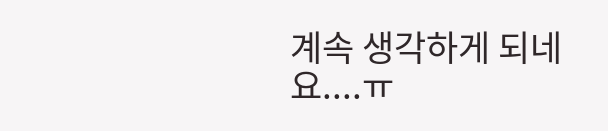계속 생각하게 되네요....ㅠ